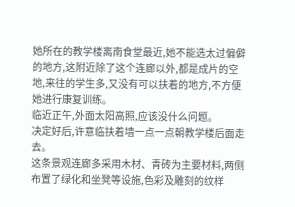她所在的教学楼离南食堂最近,她不能选太过偏僻的地方,这附近除了这个连廊以外,都是成片的空地,来往的学生多,又没有可以扶着的地方,不方便她进行康复训练。
临近正午,外面太阳高照,应该没什么问题。
决定好后,许意临扶着墙一点一点朝教学楼后面走去。
这条景观连廊多采用木材、青砖为主要材料,两侧布置了绿化和坐凳等设施,色彩及雕刻的纹样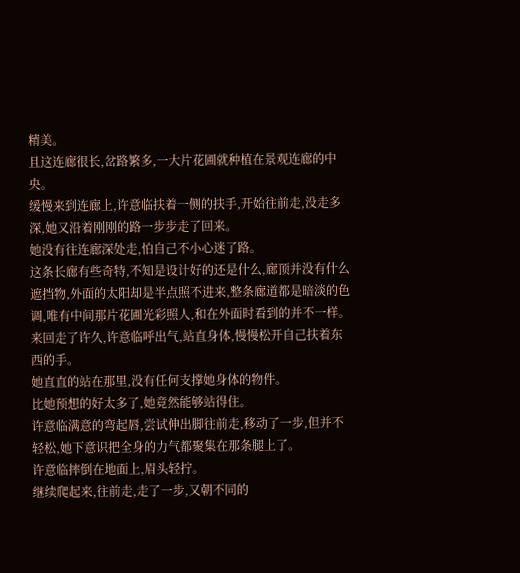精美。
且这连廊很长,岔路繁多,一大片花圃就种植在景观连廊的中央。
缓慢来到连廊上,许意临扶着一侧的扶手,开始往前走,没走多深,她又沿着刚刚的路一步步走了回来。
她没有往连廊深处走,怕自己不小心迷了路。
这条长廊有些奇特,不知是设计好的还是什么,廊顶并没有什么遮挡物,外面的太阳却是半点照不进来,整条廊道都是暗淡的色调,唯有中间那片花圃光彩照人,和在外面时看到的并不一样。
来回走了许久,许意临呼出气,站直身体,慢慢松开自己扶着东西的手。
她直直的站在那里,没有任何支撑她身体的物件。
比她预想的好太多了,她竟然能够站得住。
许意临满意的弯起唇,尝试伸出脚往前走,移动了一步,但并不轻松,她下意识把全身的力气都聚集在那条腿上了。
许意临摔倒在地面上,眉头轻拧。
继续爬起来,往前走,走了一步,又朝不同的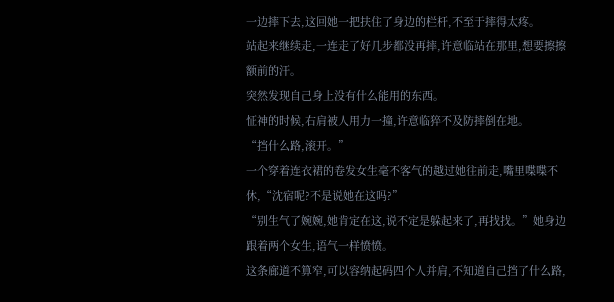一边摔下去,这回她一把扶住了身边的栏杆,不至于摔得太疼。
站起来继续走,一连走了好几步都没再摔,许意临站在那里,想要擦擦额前的汗。
突然发现自己身上没有什么能用的东西。
怔神的时候,右肩被人用力一撞,许意临猝不及防摔倒在地。
“挡什么路,滚开。”
一个穿着连衣裙的卷发女生毫不客气的越过她往前走,嘴里喋喋不休,“沈宿呢?不是说她在这吗?”
“别生气了婉婉,她肯定在这,说不定是躲起来了,再找找。”她身边跟着两个女生,语气一样愤愤。
这条廊道不算窄,可以容纳起码四个人并肩,不知道自己挡了什么路,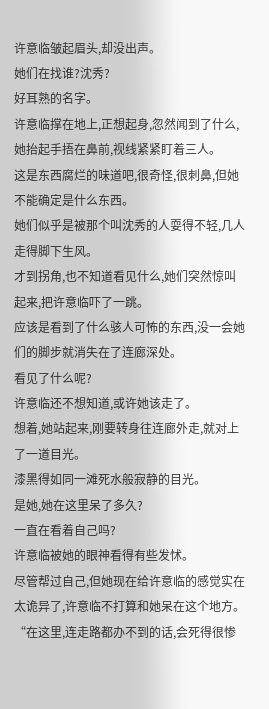许意临皱起眉头,却没出声。
她们在找谁?沈秀?
好耳熟的名字。
许意临撑在地上,正想起身,忽然闻到了什么,她抬起手捂在鼻前,视线紧紧盯着三人。
这是东西腐烂的味道吧,很奇怪,很刺鼻,但她不能确定是什么东西。
她们似乎是被那个叫沈秀的人耍得不轻,几人走得脚下生风。
才到拐角,也不知道看见什么,她们突然惊叫起来,把许意临吓了一跳。
应该是看到了什么骇人可怖的东西,没一会她们的脚步就消失在了连廊深处。
看见了什么呢?
许意临还不想知道,或许她该走了。
想着,她站起来,刚要转身往连廊外走,就对上了一道目光。
漆黑得如同一滩死水般寂静的目光。
是她,她在这里呆了多久?
一直在看着自己吗?
许意临被她的眼神看得有些发怵。
尽管帮过自己,但她现在给许意临的感觉实在太诡异了,许意临不打算和她呆在这个地方。
“在这里,连走路都办不到的话,会死得很惨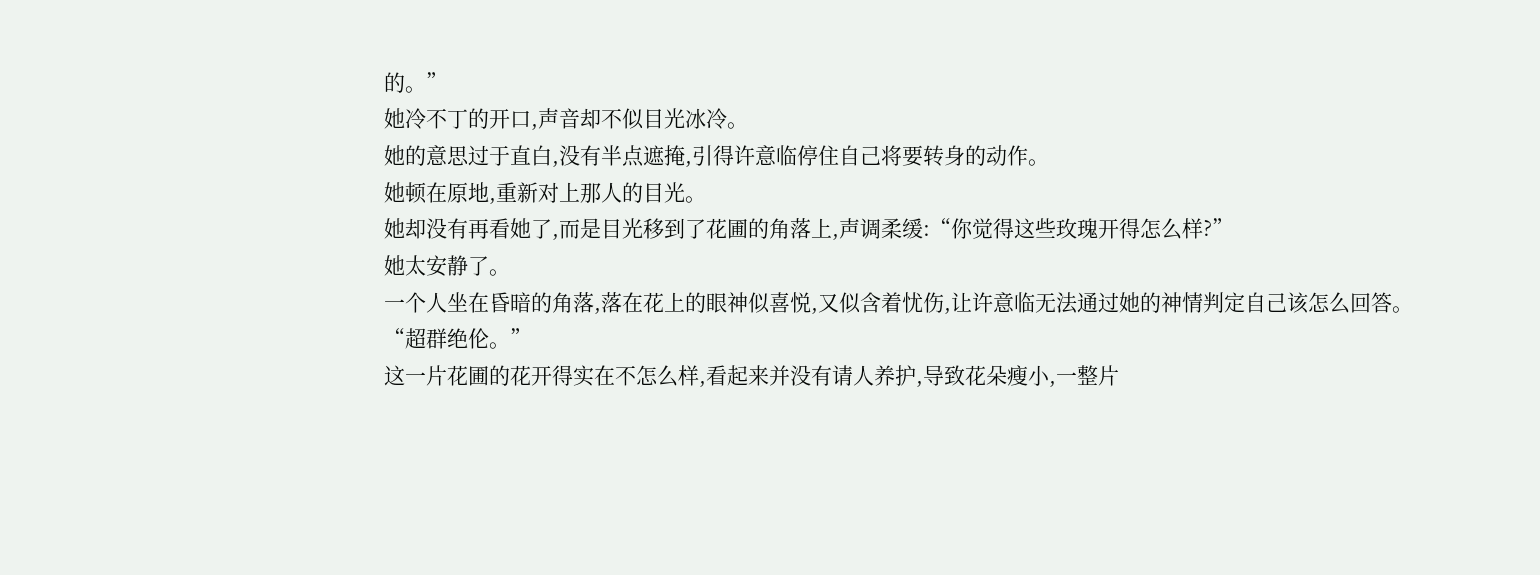的。”
她冷不丁的开口,声音却不似目光冰冷。
她的意思过于直白,没有半点遮掩,引得许意临停住自己将要转身的动作。
她顿在原地,重新对上那人的目光。
她却没有再看她了,而是目光移到了花圃的角落上,声调柔缓:“你觉得这些玫瑰开得怎么样?”
她太安静了。
一个人坐在昏暗的角落,落在花上的眼神似喜悦,又似含着忧伤,让许意临无法通过她的神情判定自己该怎么回答。
“超群绝伦。”
这一片花圃的花开得实在不怎么样,看起来并没有请人养护,导致花朵瘦小,一整片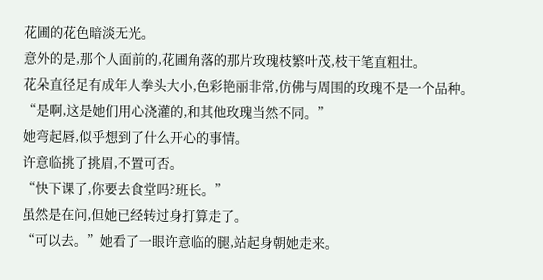花圃的花色暗淡无光。
意外的是,那个人面前的,花圃角落的那片玫瑰枝繁叶茂,枝干笔直粗壮。
花朵直径足有成年人拳头大小,色彩艳丽非常,仿佛与周围的玫瑰不是一个品种。
“是啊,这是她们用心浇灌的,和其他玫瑰当然不同。”
她弯起唇,似乎想到了什么开心的事情。
许意临挑了挑眉,不置可否。
“快下课了,你要去食堂吗?班长。”
虽然是在问,但她已经转过身打算走了。
“可以去。”她看了一眼许意临的腿,站起身朝她走来。